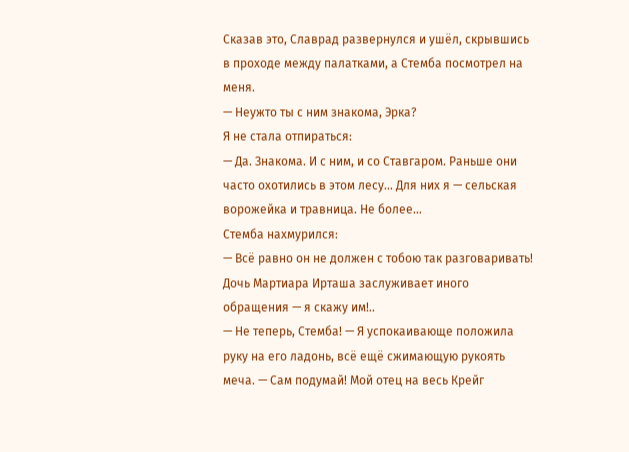Сказав это, Славрад развернулся и ушёл, скрывшись в проходе между палатками, а Стемба посмотрел на меня.
— Неужто ты с ним знакома, Эрка?
Я не стала отпираться:
— Да. Знакома. И с ним, и со Ставгаром. Раньше они часто охотились в этом лесу… Для них я — сельская ворожейка и травница. Не более…
Стемба нахмурился:
— Всё равно он не должен с тобою так разговаривать! Дочь Мартиара Ирташа заслуживает иного обращения — я скажу им!..
— Не теперь, Стемба! — Я успокаивающе положила руку на его ладонь, всё ещё сжимающую рукоять меча. — Сам подумай! Мой отец на весь Крейг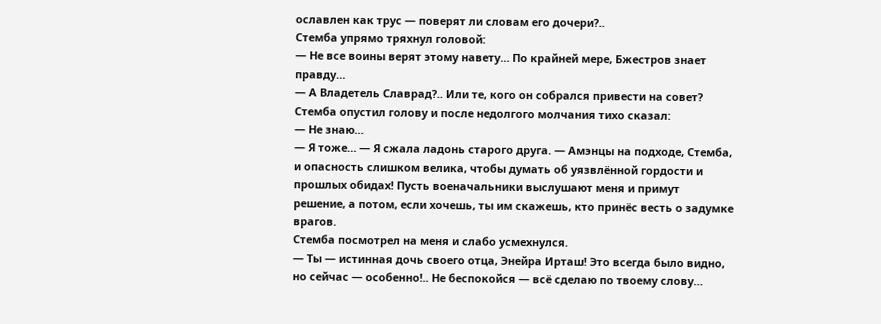ославлен как трус — поверят ли словам его дочери?..
Стемба упрямо тряхнул головой:
— Не все воины верят этому навету… По крайней мере, Бжестров знает правду…
— А Владетель Славрад?.. Или те, кого он собрался привести на совет?
Стемба опустил голову и после недолгого молчания тихо сказал:
— Не знаю…
— Я тоже… — Я сжала ладонь старого друга. — Амэнцы на подходе, Стемба, и опасность слишком велика, чтобы думать об уязвлённой гордости и прошлых обидах! Пусть военачальники выслушают меня и примут решение, а потом, если хочешь, ты им скажешь, кто принёс весть о задумке врагов.
Стемба посмотрел на меня и слабо усмехнулся.
— Ты — истинная дочь своего отца, Энейра Ирташ! Это всегда было видно, но сейчас — особенно!.. Не беспокойся — всё сделаю по твоему слову…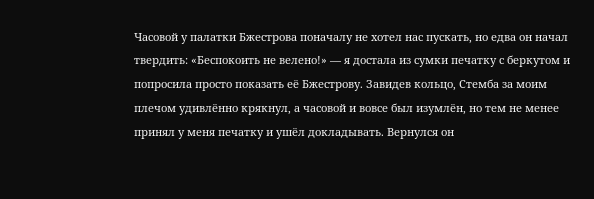Часовой у палатки Бжестрова поначалу не хотел нас пускать, но едва он начал твердить: «Беспокоить не велено!» — я достала из сумки печатку с беркутом и попросила просто показать её Бжестрову. Завидев кольцо, Стемба за моим плечом удивлённо крякнул, а часовой и вовсе был изумлён, но тем не менее принял у меня печатку и ушёл докладывать. Вернулся он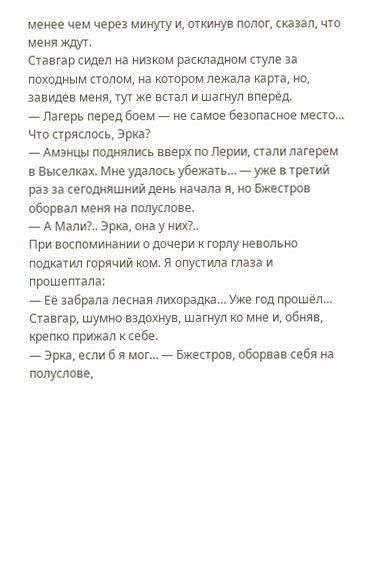менее чем через минуту и, откинув полог, сказал, что меня ждут.
Ставгар сидел на низком раскладном стуле за походным столом, на котором лежала карта, но, завидев меня, тут же встал и шагнул вперёд.
— Лагерь перед боем — не самое безопасное место… Что стряслось, Эрка?
— Амэнцы поднялись вверх по Лерии, стали лагерем в Выселках. Мне удалось убежать… — уже в третий раз за сегодняшний день начала я, но Бжестров оборвал меня на полуслове.
— А Мали?.. Эрка, она у них?..
При воспоминании о дочери к горлу невольно подкатил горячий ком. Я опустила глаза и прошептала:
— Её забрала лесная лихорадка… Уже год прошёл…
Ставгар, шумно вздохнув, шагнул ко мне и, обняв, крепко прижал к себе.
— Эрка, если б я мог… — Бжестров, оборвав себя на полуслове,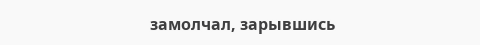замолчал, зарывшись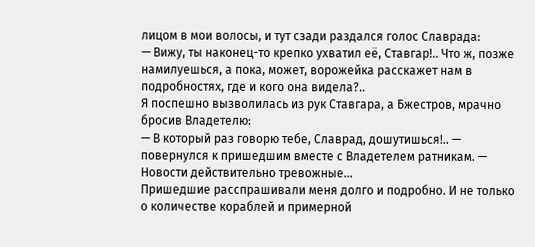лицом в мои волосы, и тут сзади раздался голос Славрада:
— Вижу, ты наконец-то крепко ухватил её, Ставгар!.. Что ж, позже намилуешься, а пока, может, ворожейка расскажет нам в подробностях, где и кого она видела?..
Я поспешно вызволилась из рук Ставгара, а Бжестров, мрачно бросив Владетелю:
— В который раз говорю тебе, Славрад, дошутишься!.. — повернулся к пришедшим вместе с Владетелем ратникам. — Новости действительно тревожные…
Пришедшие расспрашивали меня долго и подробно. И не только о количестве кораблей и примерной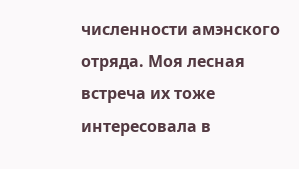численности амэнского отряда. Моя лесная встреча их тоже интересовала в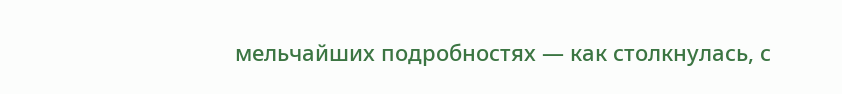мельчайших подробностях — как столкнулась, с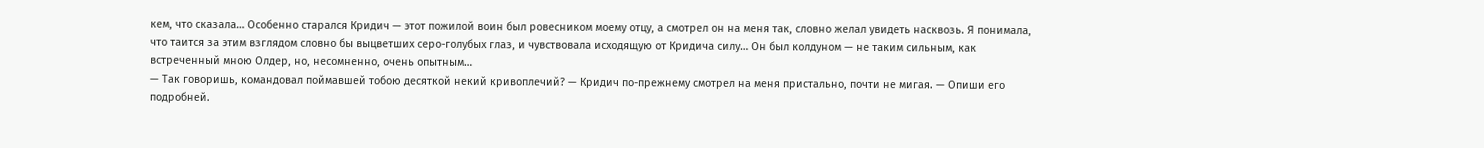кем, что сказала… Особенно старался Кридич — этот пожилой воин был ровесником моему отцу, а смотрел он на меня так, словно желал увидеть насквозь. Я понимала, что таится за этим взглядом словно бы выцветших серо-голубых глаз, и чувствовала исходящую от Кридича силу… Он был колдуном — не таким сильным, как встреченный мною Олдер, но, несомненно, очень опытным…
— Так говоришь, командовал поймавшей тобою десяткой некий кривоплечий? — Кридич по-прежнему смотрел на меня пристально, почти не мигая. — Опиши его подробней.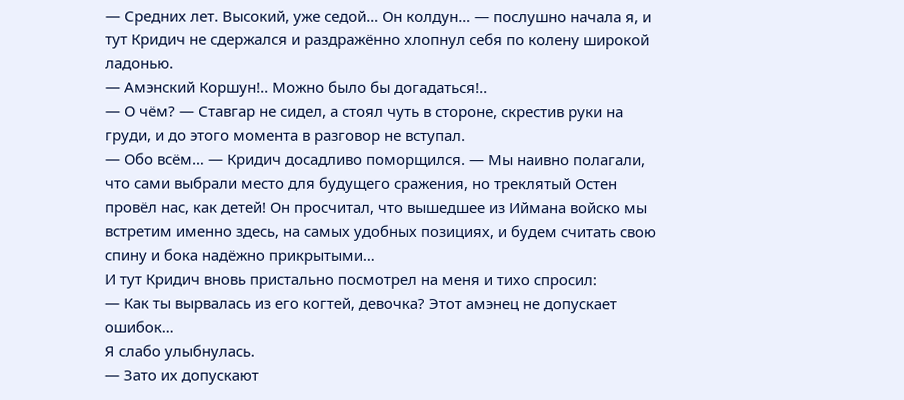— Средних лет. Высокий, уже седой… Он колдун… — послушно начала я, и тут Кридич не сдержался и раздражённо хлопнул себя по колену широкой ладонью.
— Амэнский Коршун!.. Можно было бы догадаться!..
— О чём? — Ставгар не сидел, а стоял чуть в стороне, скрестив руки на груди, и до этого момента в разговор не вступал.
— Обо всём… — Кридич досадливо поморщился. — Мы наивно полагали, что сами выбрали место для будущего сражения, но треклятый Остен провёл нас, как детей! Он просчитал, что вышедшее из Иймана войско мы встретим именно здесь, на самых удобных позициях, и будем считать свою спину и бока надёжно прикрытыми…
И тут Кридич вновь пристально посмотрел на меня и тихо спросил:
— Как ты вырвалась из его когтей, девочка? Этот амэнец не допускает ошибок…
Я слабо улыбнулась.
— Зато их допускают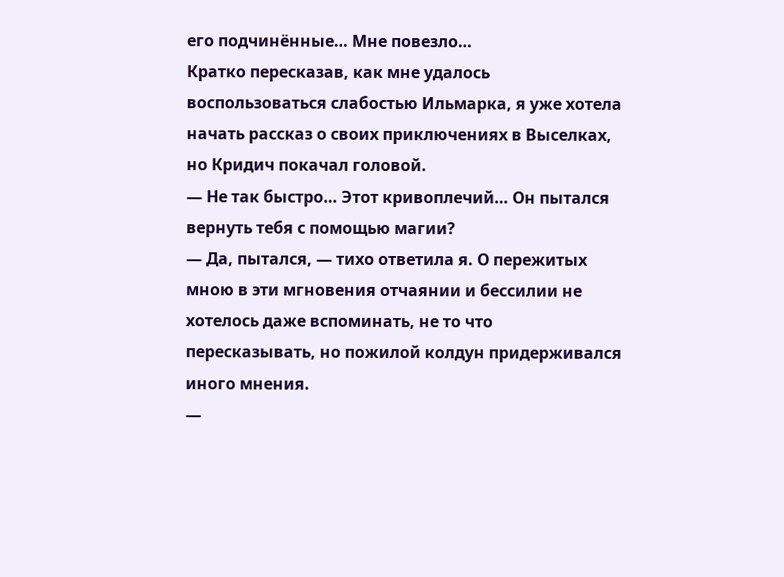его подчинённые… Мне повезло…
Кратко пересказав, как мне удалось воспользоваться слабостью Ильмарка, я уже хотела начать рассказ о своих приключениях в Выселках, но Кридич покачал головой.
— Не так быстро… Этот кривоплечий… Он пытался вернуть тебя с помощью магии?
— Да, пытался, — тихо ответила я. О пережитых мною в эти мгновения отчаянии и бессилии не хотелось даже вспоминать, не то что пересказывать, но пожилой колдун придерживался иного мнения.
—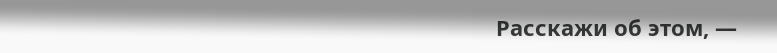Расскажи об этом, —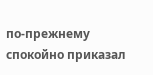по-прежнему спокойно приказал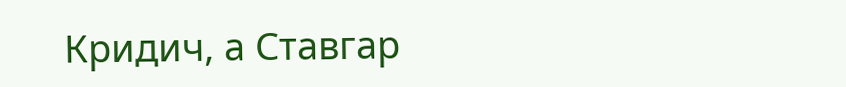Кридич, а Ставгар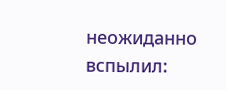неожиданно вспылил: